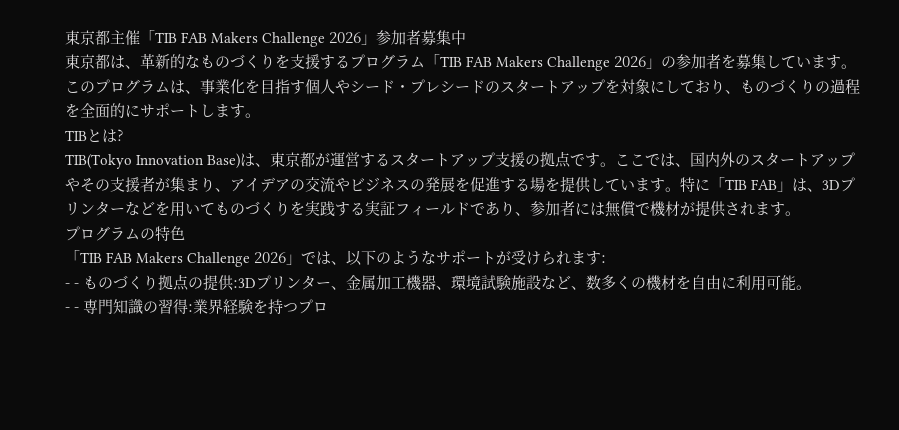東京都主催「TIB FAB Makers Challenge 2026」参加者募集中
東京都は、革新的なものづくりを支援するプログラム「TIB FAB Makers Challenge 2026」の参加者を募集しています。このプログラムは、事業化を目指す個人やシード・プレシードのスタートアップを対象にしており、ものづくりの過程を全面的にサポートします。
TIBとは?
TIB(Tokyo Innovation Base)は、東京都が運営するスタートアップ支援の拠点です。ここでは、国内外のスタートアップやその支援者が集まり、アイデアの交流やビジネスの発展を促進する場を提供しています。特に「TIB FAB」は、3Dプリンターなどを用いてものづくりを実践する実証フィールドであり、参加者には無償で機材が提供されます。
プログラムの特色
「TIB FAB Makers Challenge 2026」では、以下のようなサポートが受けられます:
- - ものづくり拠点の提供:3Dプリンター、金属加工機器、環境試験施設など、数多くの機材を自由に利用可能。
- - 専門知識の習得:業界経験を持つプロ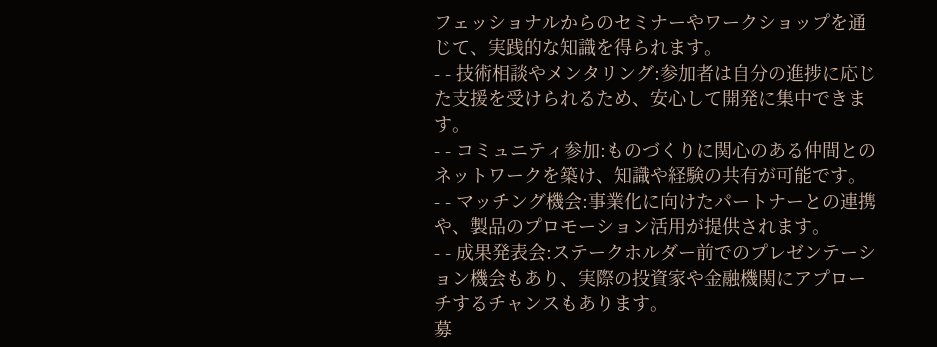フェッショナルからのセミナーやワークショップを通じて、実践的な知識を得られます。
- - 技術相談やメンタリング:参加者は自分の進捗に応じた支援を受けられるため、安心して開発に集中できます。
- - コミュニティ参加:ものづくりに関心のある仲間とのネットワークを築け、知識や経験の共有が可能です。
- - マッチング機会:事業化に向けたパートナーとの連携や、製品のプロモーション活用が提供されます。
- - 成果発表会:ステークホルダー前でのプレゼンテーション機会もあり、実際の投資家や金融機関にアプローチするチャンスもあります。
募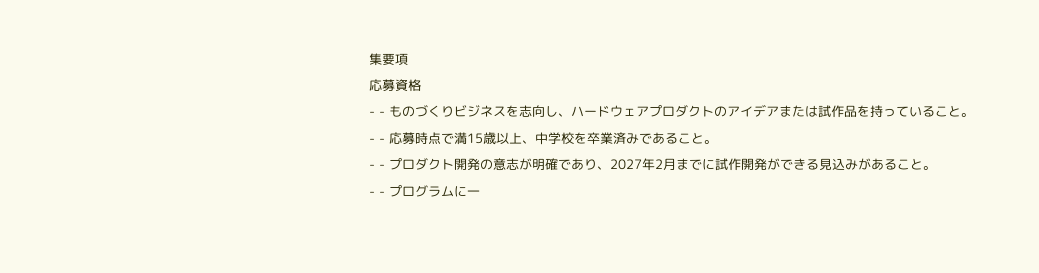集要項
応募資格
- - ものづくりビジネスを志向し、ハードウェアプロダクトのアイデアまたは試作品を持っていること。
- - 応募時点で満15歳以上、中学校を卒業済みであること。
- - プロダクト開発の意志が明確であり、2027年2月までに試作開発ができる見込みがあること。
- - プログラムに一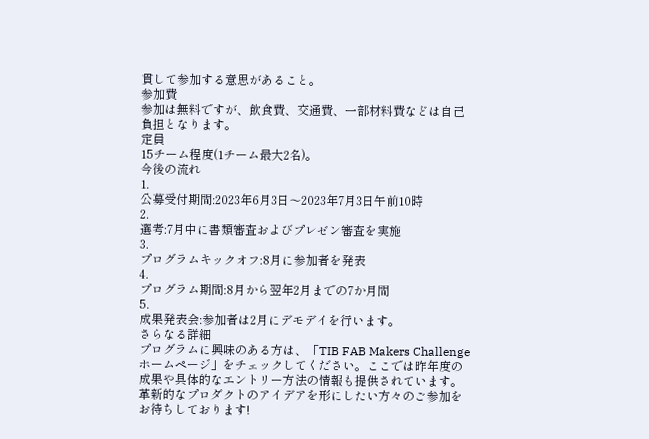貫して参加する意思があること。
参加費
参加は無料ですが、飲食費、交通費、一部材料費などは自己負担となります。
定員
15チーム程度(1チーム最大2名)。
今後の流れ
1.
公募受付期間:2023年6月3日〜2023年7月3日午前10時
2.
選考:7月中に書類審査およびプレゼン審査を実施
3.
プログラムキックオフ:8月に参加者を発表
4.
プログラム期間:8月から翌年2月までの7か月間
5.
成果発表会:参加者は2月にデモデイを行います。
さらなる詳細
プログラムに興味のある方は、「TIB FAB Makers Challengeホームページ」をチェックしてください。ここでは昨年度の成果や具体的なエントリー方法の情報も提供されています。革新的なプロダクトのアイデアを形にしたい方々のご参加をお待ちしております!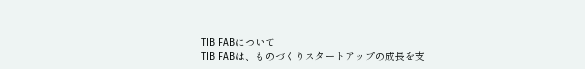TIB FABについて
TIB FABは、ものづくりスタートアップの成長を支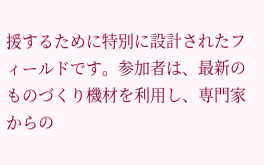援するために特別に設計されたフィールドです。参加者は、最新のものづくり機材を利用し、専門家からの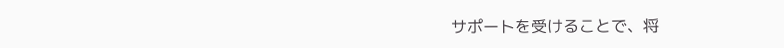サポートを受けることで、将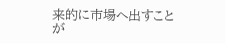来的に市場へ出すことが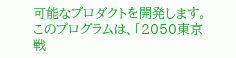可能なプロダクトを開発します。
このプログラムは、「2050東京戦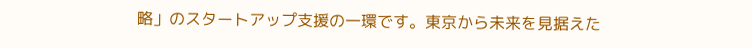略」のスタートアップ支援の一環です。東京から未来を見据えた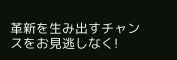革新を生み出すチャンスをお見逃しなく!